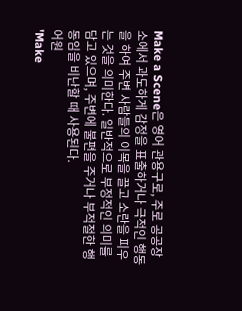Make a Scene은 영어 관용구로, 주로 공공장소에서 과도하게 감정을 표출하거나 극적인 행동을 하여 주변 사람들의 이목을 끌고 소란을 피우는 것을 의미한다. 일반적으로 부정적인 의미를 담고 있으며, 주변에 불편을 주거나 부적절한 행동임을 비난할 때 사용된다.
어원
'Make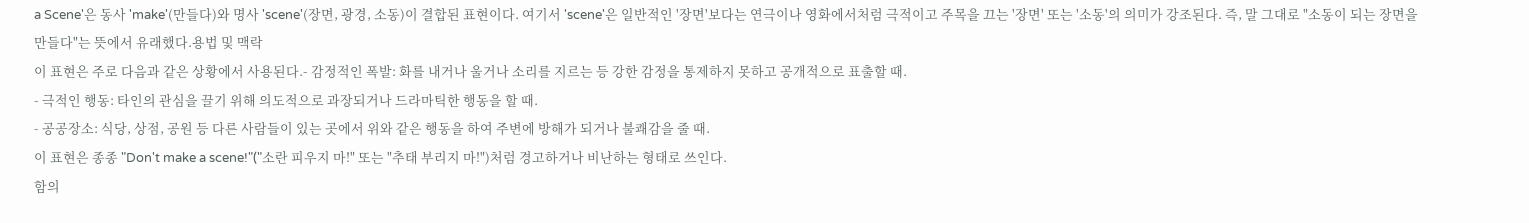a Scene'은 동사 'make'(만들다)와 명사 'scene'(장면, 광경, 소동)이 결합된 표현이다. 여기서 'scene'은 일반적인 '장면'보다는 연극이나 영화에서처럼 극적이고 주목을 끄는 '장면' 또는 '소동'의 의미가 강조된다. 즉, 말 그대로 "소동이 되는 장면을 만들다"는 뜻에서 유래했다.용법 및 맥락
이 표현은 주로 다음과 같은 상황에서 사용된다.- 감정적인 폭발: 화를 내거나 울거나 소리를 지르는 등 강한 감정을 통제하지 못하고 공개적으로 표출할 때.
- 극적인 행동: 타인의 관심을 끌기 위해 의도적으로 과장되거나 드라마틱한 행동을 할 때.
- 공공장소: 식당, 상점, 공원 등 다른 사람들이 있는 곳에서 위와 같은 행동을 하여 주변에 방해가 되거나 불쾌감을 줄 때.
이 표현은 종종 "Don't make a scene!"("소란 피우지 마!" 또는 "추태 부리지 마!")처럼 경고하거나 비난하는 형태로 쓰인다.
함의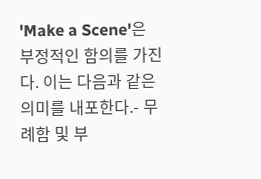'Make a Scene'은 부정적인 함의를 가진다. 이는 다음과 같은 의미를 내포한다.- 무례함 및 부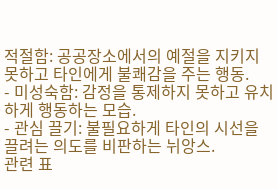적절함: 공공장소에서의 예절을 지키지 못하고 타인에게 불쾌감을 주는 행동.
- 미성숙함: 감정을 통제하지 못하고 유치하게 행동하는 모습.
- 관심 끌기: 불필요하게 타인의 시선을 끌려는 의도를 비판하는 뉘앙스.
관련 표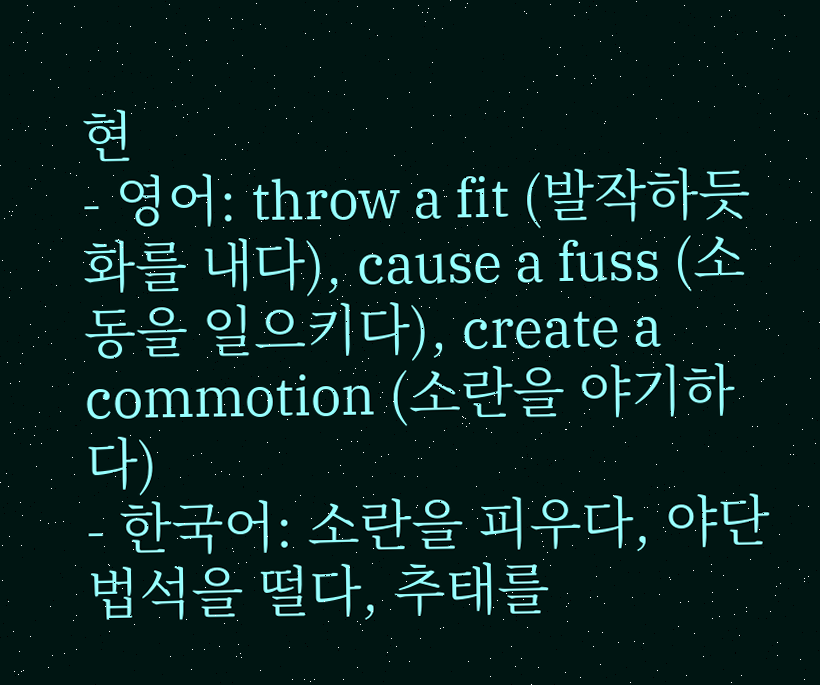현
- 영어: throw a fit (발작하듯 화를 내다), cause a fuss (소동을 일으키다), create a commotion (소란을 야기하다)
- 한국어: 소란을 피우다, 야단법석을 떨다, 추태를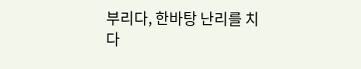부리다, 한바탕 난리를 치다